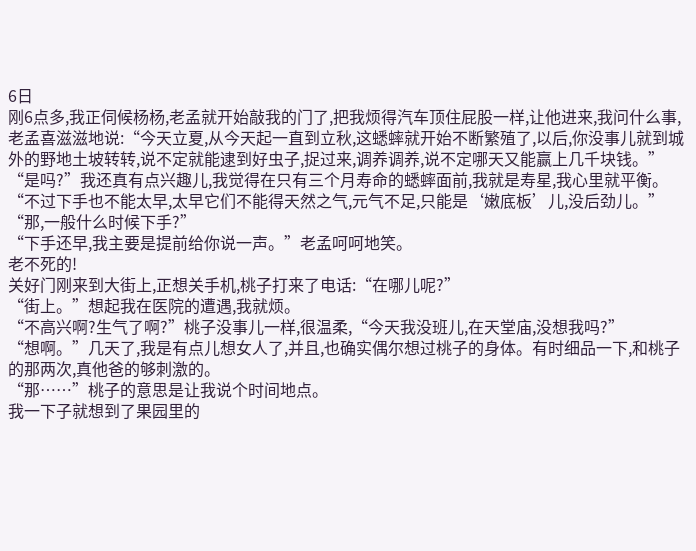6日
刚6点多,我正伺候杨杨,老孟就开始敲我的门了,把我烦得汽车顶住屁股一样,让他进来,我问什么事,老孟喜滋滋地说:“今天立夏,从今天起一直到立秋,这蟋蟀就开始不断繁殖了,以后,你没事儿就到城外的野地土坡转转,说不定就能逮到好虫子,捉过来,调养调养,说不定哪天又能赢上几千块钱。”
“是吗?”我还真有点兴趣儿,我觉得在只有三个月寿命的蟋蟀面前,我就是寿星,我心里就平衡。
“不过下手也不能太早,太早它们不能得天然之气,元气不足,只能是‘嫩底板’儿,没后劲儿。”
“那,一般什么时候下手?”
“下手还早,我主要是提前给你说一声。”老孟呵呵地笑。
老不死的!
关好门刚来到大街上,正想关手机,桃子打来了电话:“在哪儿呢?”
“街上。”想起我在医院的遭遇,我就烦。
“不高兴啊?生气了啊?”桃子没事儿一样,很温柔,“今天我没班儿,在天堂庙,没想我吗?”
“想啊。”几天了,我是有点儿想女人了,并且,也确实偶尔想过桃子的身体。有时细品一下,和桃子的那两次,真他爸的够刺激的。
“那……”桃子的意思是让我说个时间地点。
我一下子就想到了果园里的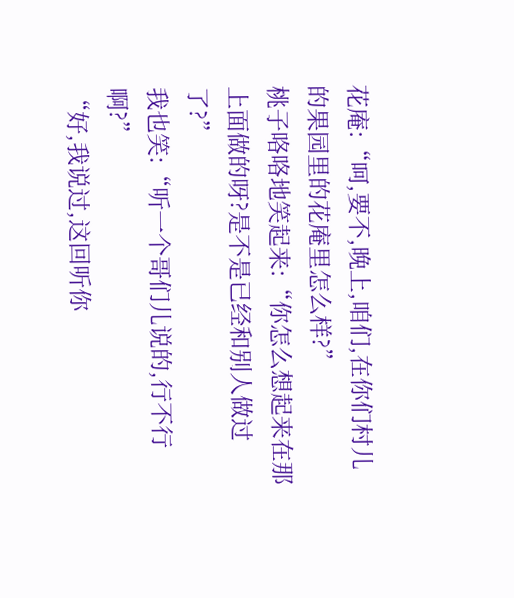花庵:“呵,要不,晚上,咱们,在你们村儿的果园里的花庵里怎么样?”
桃子咯咯地笑起来:“你怎么想起来在那上面做的呀?是不是已经和别人做过了?”
我也笑:“听一个哥们儿说的,行不行啊?”
“好,我说过,这回听你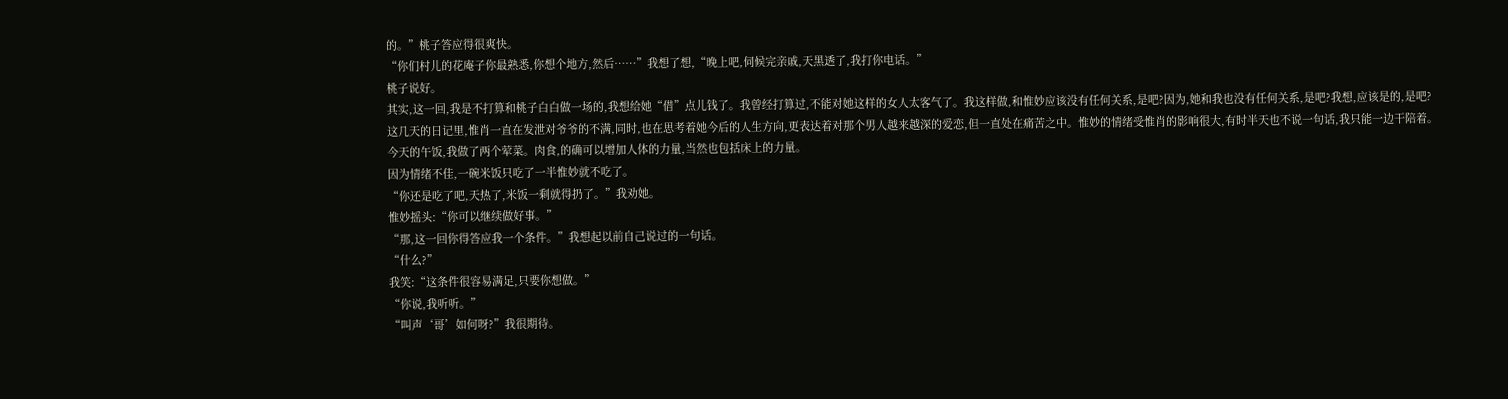的。”桃子答应得很爽快。
“你们村儿的花庵子你最熟悉,你想个地方,然后……”我想了想,“晚上吧,伺候完亲戚,天黑透了,我打你电话。”
桃子说好。
其实,这一回,我是不打算和桃子白白做一场的,我想给她“借”点儿钱了。我曾经打算过,不能对她这样的女人太客气了。我这样做,和惟妙应该没有任何关系,是吧?因为,她和我也没有任何关系,是吧?我想,应该是的,是吧?
这几天的日记里,惟肖一直在发泄对爷爷的不满,同时,也在思考着她今后的人生方向,更表达着对那个男人越来越深的爱恋,但一直处在痛苦之中。惟妙的情绪受惟肖的影响很大,有时半天也不说一句话,我只能一边干陪着。
今天的午饭,我做了两个荤菜。肉食,的确可以增加人体的力量,当然也包括床上的力量。
因为情绪不佳,一碗米饭只吃了一半惟妙就不吃了。
“你还是吃了吧,天热了,米饭一剩就得扔了。”我劝她。
惟妙摇头:“你可以继续做好事。”
“那,这一回你得答应我一个条件。”我想起以前自己说过的一句话。
“什么?”
我笑:“这条件很容易满足,只要你想做。”
“你说,我听听。”
“叫声‘哥’如何呀?”我很期待。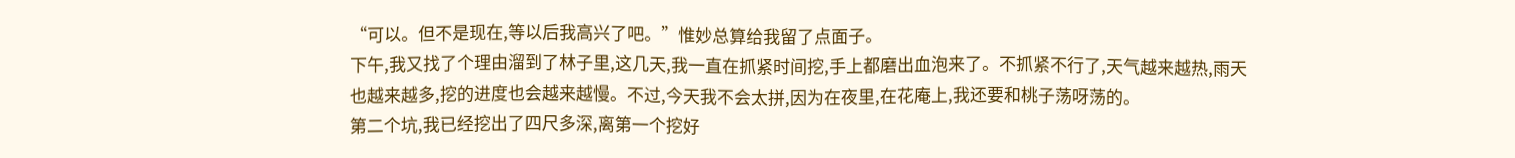“可以。但不是现在,等以后我高兴了吧。”惟妙总算给我留了点面子。
下午,我又找了个理由溜到了林子里,这几天,我一直在抓紧时间挖,手上都磨出血泡来了。不抓紧不行了,天气越来越热,雨天也越来越多,挖的进度也会越来越慢。不过,今天我不会太拼,因为在夜里,在花庵上,我还要和桃子荡呀荡的。
第二个坑,我已经挖出了四尺多深,离第一个挖好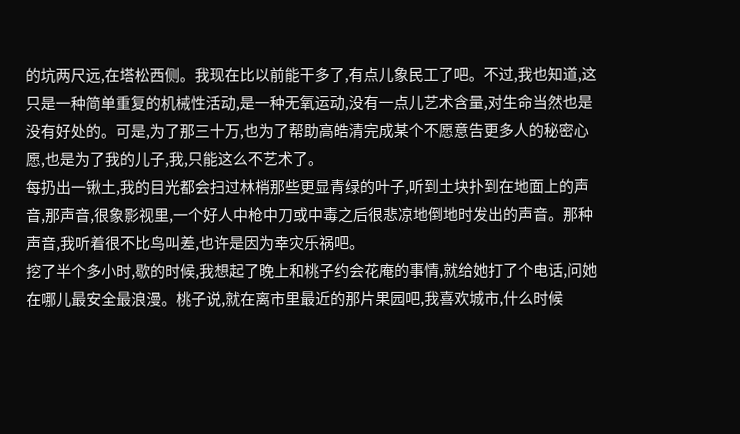的坑两尺远,在塔松西侧。我现在比以前能干多了,有点儿象民工了吧。不过,我也知道,这只是一种简单重复的机械性活动,是一种无氧运动,没有一点儿艺术含量,对生命当然也是没有好处的。可是,为了那三十万,也为了帮助高皓清完成某个不愿意告更多人的秘密心愿,也是为了我的儿子,我,只能这么不艺术了。
每扔出一锹土,我的目光都会扫过林梢那些更显青绿的叶子,听到土块扑到在地面上的声音,那声音,很象影视里,一个好人中枪中刀或中毒之后很悲凉地倒地时发出的声音。那种声音,我听着很不比鸟叫差,也许是因为幸灾乐祸吧。
挖了半个多小时,歇的时候,我想起了晚上和桃子约会花庵的事情,就给她打了个电话,问她在哪儿最安全最浪漫。桃子说,就在离市里最近的那片果园吧,我喜欢城市,什么时候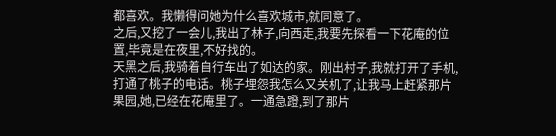都喜欢。我懒得问她为什么喜欢城市,就同意了。
之后,又挖了一会儿,我出了林子,向西走,我要先探看一下花庵的位置,毕竟是在夜里,不好找的。
天黑之后,我骑着自行车出了如达的家。刚出村子,我就打开了手机,打通了桃子的电话。桃子埋怨我怎么又关机了,让我马上赶紧那片果园,她,已经在花庵里了。一通急蹬,到了那片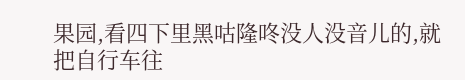果园,看四下里黑咕隆咚没人没音儿的,就把自行车往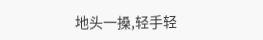地头一搡,轻手轻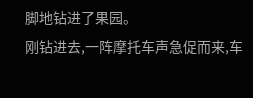脚地钻进了果园。
刚钻进去,一阵摩托车声急促而来,车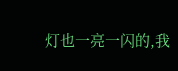灯也一亮一闪的,我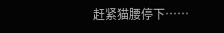赶紧猫腰停下……